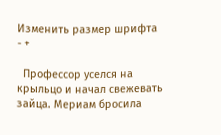Изменить размер шрифта - +

  Профессор уселся на крыльцо и начал свежевать зайца. Мериам бросила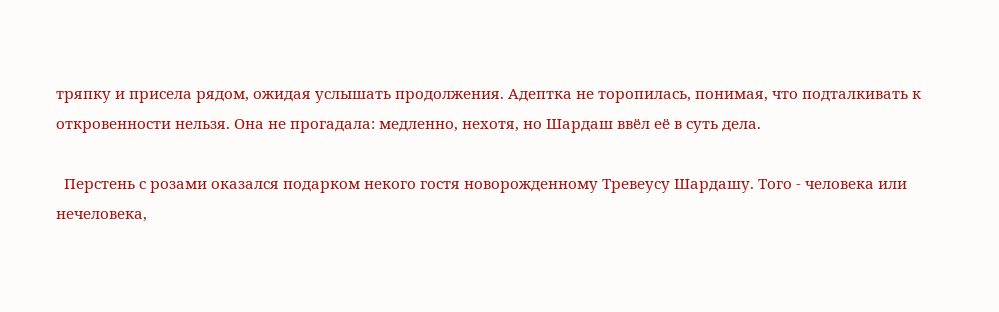тряпку и присела рядом, ожидая услышать продолжения. Адептка не торопилась, понимая, что подталкивать к откровенности нельзя. Она не прогадала: медленно, нехотя, но Шардаш ввёл её в суть дела.

  Перстень с розами оказался подарком некого гостя новорожденному Тревеусу Шардашу. Того - человека или нечеловека,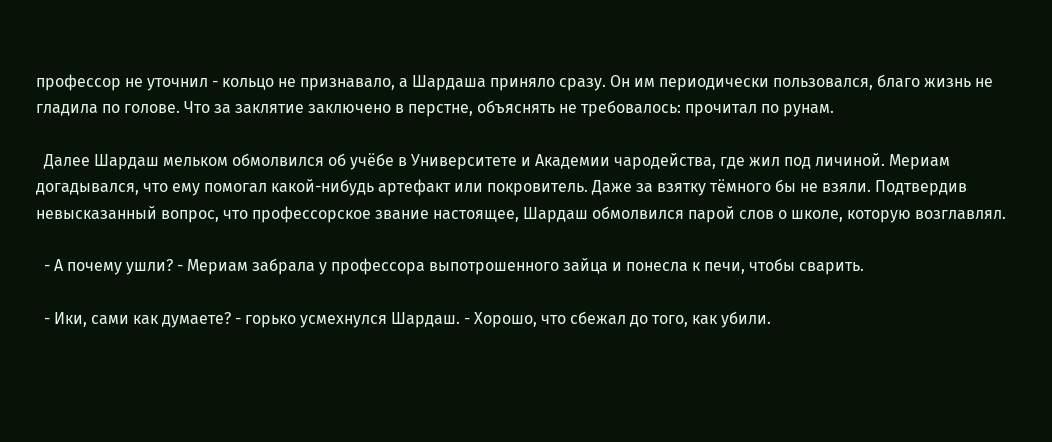профессор не уточнил - кольцо не признавало, а Шардаша приняло сразу. Он им периодически пользовался, благо жизнь не гладила по голове. Что за заклятие заключено в перстне, объяснять не требовалось: прочитал по рунам.

  Далее Шардаш мельком обмолвился об учёбе в Университете и Академии чародейства, где жил под личиной. Мериам догадывался, что ему помогал какой-нибудь артефакт или покровитель. Даже за взятку тёмного бы не взяли. Подтвердив невысказанный вопрос, что профессорское звание настоящее, Шардаш обмолвился парой слов о школе, которую возглавлял.

  - А почему ушли? - Мериам забрала у профессора выпотрошенного зайца и понесла к печи, чтобы сварить.

  - Ики, сами как думаете? - горько усмехнулся Шардаш. - Хорошо, что сбежал до того, как убили.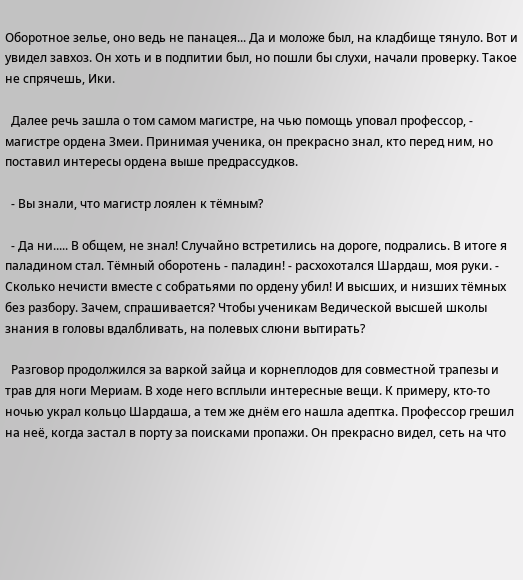Оборотное зелье, оно ведь не панацея... Да и моложе был, на кладбище тянуло. Вот и увидел завхоз. Он хоть и в подпитии был, но пошли бы слухи, начали проверку. Такое не спрячешь, Ики.

  Далее речь зашла о том самом магистре, на чью помощь уповал профессор, - магистре ордена Змеи. Принимая ученика, он прекрасно знал, кто перед ним, но поставил интересы ордена выше предрассудков.

  - Вы знали, что магистр лоялен к тёмным?

  - Да ни..... В общем, не знал! Случайно встретились на дороге, подрались. В итоге я паладином стал. Тёмный оборотень - паладин! - расхохотался Шардаш, моя руки. - Сколько нечисти вместе с собратьями по ордену убил! И высших, и низших тёмных без разбору. Зачем, спрашивается? Чтобы ученикам Ведической высшей школы знания в головы вдалбливать, на полевых слюни вытирать?

  Разговор продолжился за варкой зайца и корнеплодов для совместной трапезы и трав для ноги Мериам. В ходе него всплыли интересные вещи. К примеру, кто-то ночью украл кольцо Шардаша, а тем же днём его нашла адептка. Профессор грешил на неё, когда застал в порту за поисками пропажи. Он прекрасно видел, сеть на что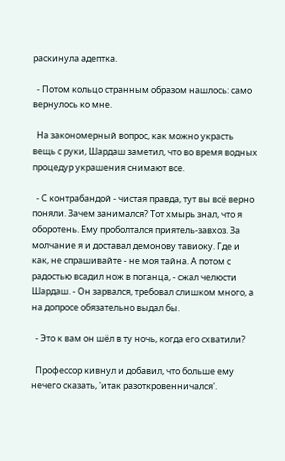раскинула адептка.

  - Потом кольцо странным образом нашлось: само вернулось ко мне.

  На закономерный вопрос, как можно украсть вещь с руки, Шардаш заметил, что во время водных процедур украшения снимают все.

  - С контрабандой - чистая правда, тут вы всё верно поняли. Зачем занимался? Тот хмырь знал, что я оборотень. Ему проболтался приятель-завхоз. За молчание я и доставал демонову тавиоку. Где и как, не спрашивайте - не моя тайна. А потом с радостью всадил нож в поганца, - сжал челюсти Шардаш. - Он зарвался, требовал слишком много, а на допросе обязательно выдал бы.

  - Это к вам он шёл в ту ночь, когда его схватили?

  Профессор кивнул и добавил, что больше ему нечего сказать, 'итак разоткровенничался'.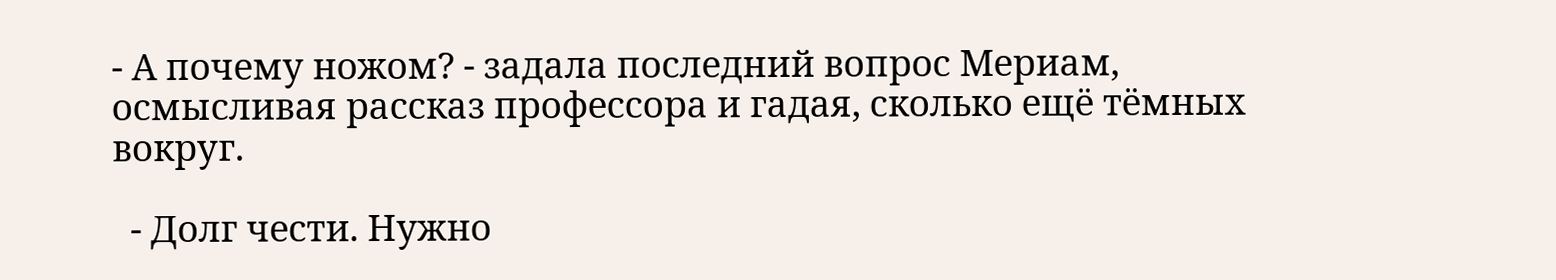- А почему ножом? - задала последний вопрос Мериам, осмысливая рассказ профессора и гадая, сколько ещё тёмных вокруг.

  - Долг чести. Нужно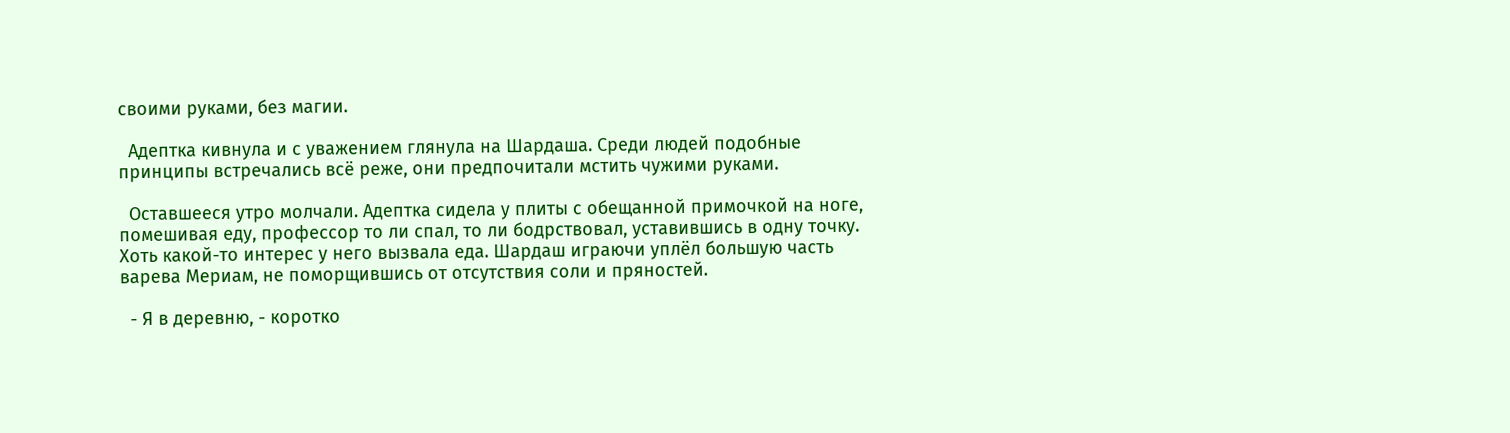своими руками, без магии.

  Адептка кивнула и с уважением глянула на Шардаша. Среди людей подобные принципы встречались всё реже, они предпочитали мстить чужими руками.

  Оставшееся утро молчали. Адептка сидела у плиты с обещанной примочкой на ноге, помешивая еду, профессор то ли спал, то ли бодрствовал, уставившись в одну точку. Хоть какой-то интерес у него вызвала еда. Шардаш играючи уплёл большую часть варева Мериам, не поморщившись от отсутствия соли и пряностей.

  - Я в деревню, - коротко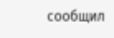сообщил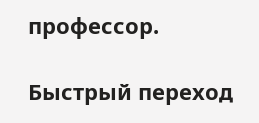профессор.

Быстрый переход